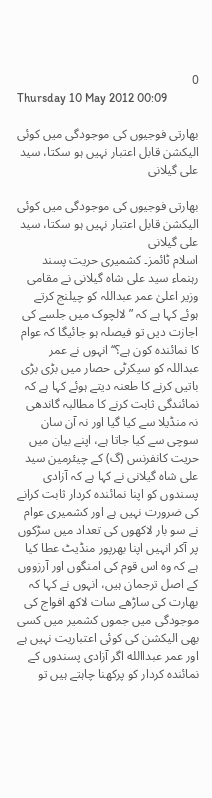0
Thursday 10 May 2012 00:09

بھارتی فوجیوں کی موجودگی میں کوئی الیکشن قابل اعتبار نہیں ہو سکتا، سید علی گیلانی

بھارتی فوجیوں کی موجودگی میں کوئی الیکشن قابل اعتبار نہیں ہو سکتا، سید علی گیلانی
اسلام ٹائمز۔ کشمیری حریت پسند رہنماء سید علی شاہ گیلانی نے مقامی وزیر اعلیٰ عمر عبداللہ کو چیلنج کرتے ہوئے کہا ہے کہ ”لالچوک میں جلسے کی اجازت دیں تو فیصلہ ہو جائیگا کہ عوام کا نمائندہ کون ہے؟‘‘ انہوں نے عمر عبداللہ کو سیکرٹی حصار میں بڑی بڑی باتیں کرنے کا طعنہ دیتے ہوئے کہا ہے کہ نمائندگی ثابت کرنے کا مطالبہ گاندھی نہ منڈیلا سے کیا گیا اور نہ آن سان سوچی سے کیا جاتا ہے، اپنے بیان میں حریت کانفرنس (گ) کے چیئرمین سید علی شاہ گیلانی نے کہا ہے کہ آزادی پسندوں کو اپنا نمائندہ کردار ثابت کرانے کی ضرورت نہیں ہے اور کشمیری عوام نے سو بار لاکھوں کی تعداد میں سڑکوں پر آکر انہیں اپنا بھرپور منڈیٹ عطا کیا ہے کہ وہ اس قوم کی امنگوں اور آرزووں کے اصل ترجمان ہیں، انہوں نے کہا کہ بھارت کی ساڑھے سات لاکھ افواج کی موجودگی میں جموں کشمیر میں کسی بھی الیکشن کی کوئی اعتباریت نہیں ہے اور عمر عبداالله اگر آزادی پسندوں کے نمائندہ کردار کو پرکھنا چاہتے ہیں تو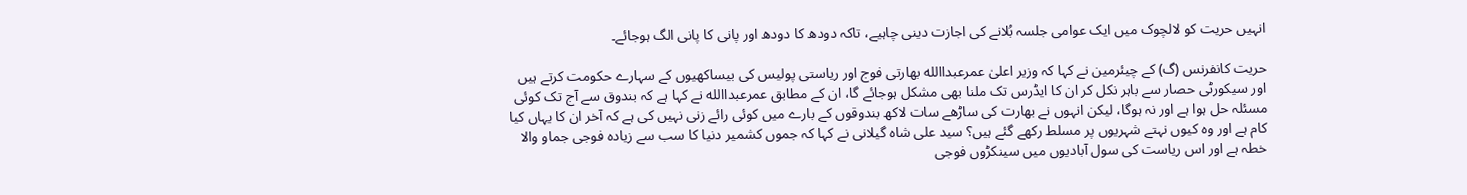انہیں حریت کو لالچوک میں ایک عوامی جلسہ بُلانے کی اجازت دینی چاہیے، تاکہ دودھ کا دودھ اور پانی کا پانی الگ ہوجائے۔

حریت کانفرنس (گ) کے چیئرمین نے کہا کہ وزیر اعلیٰ عمرعبداالله بھارتی فوج اور ریاستی پولیس کی بیساکھیوں کے سہارے حکومت کرتے ہیں اور سیکورٹی حصار سے باہر نکل کر ان کا ایڈرس تک ملنا بھی مشکل ہوجائے گا، ان کے مطابق عمرعبداالله نے کہا ہے کہ بندوق سے آج تک کوئی مسئلہ حل ہوا ہے اور نہ ہوگا، لیکن انہوں نے بھارت کی ساڑھے سات لاکھ بندوقوں کے بارے میں کوئی رائے زنی نہیں کی ہے کہ آخر ان کا یہاں کیا کام ہے اور وہ کیوں نہتے شہریوں پر مسلط رکھے گئے ہیں؟ سید علی شاہ گیلانی نے کہا کہ جموں کشمیر دنیا کا سب سے زیادہ فوجی جماو والا خطہ ہے اور اس ریاست کی سول آبادیوں میں سینکڑوں فوجی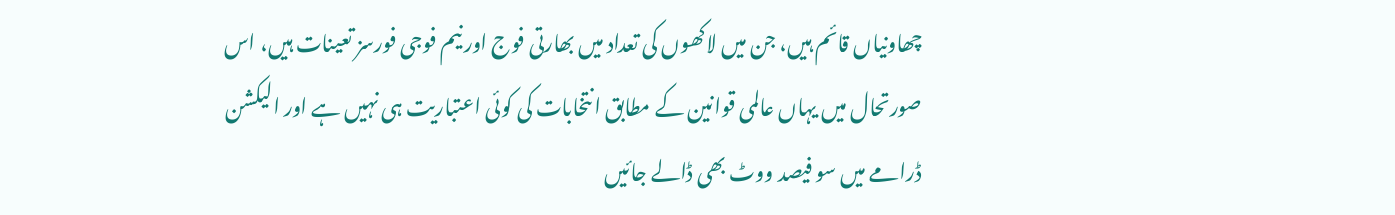چھاونیاں قائم ہیں، جن میں لاکھوں کی تعداد میں بھارتی فوج اور نیم فوجی فورسز تعینات ہیں، اس صورتحال میں یہاں عالمی قوانین کے مطابق انتخابات کی کوئی اعتباریت ہی نہیں ہے اور الیکشن ڈرامے میں سو فیصد ووٹ بھی ڈالے جائیں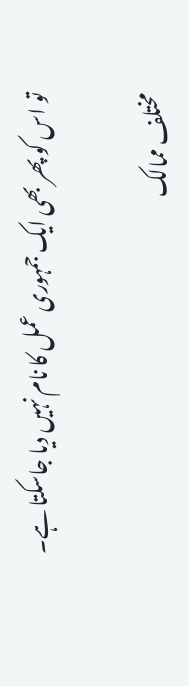تو اس کو پھر بھی ایک جمہوری عمل کا نام نہیں دیا جاسکتا ہے۔

مختلف ممالک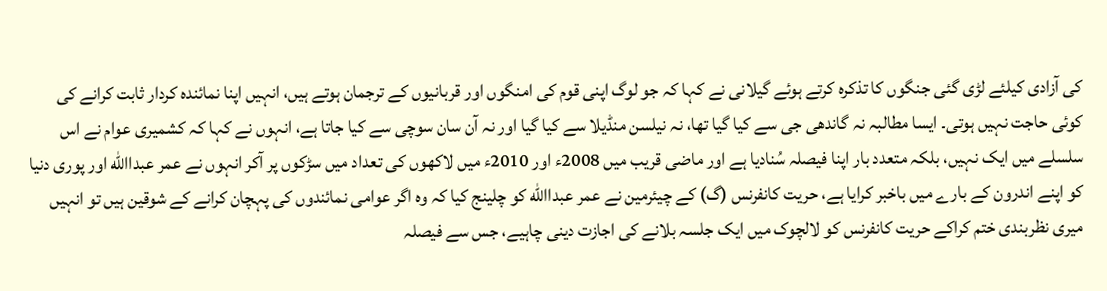کی آزادی کیلئے لڑی گئی جنگوں کا تذکرہ کرتے ہوئے گیلانی نے کہا کہ جو لوگ اپنی قوم کی امنگوں اور قربانیوں کے ترجمان ہوتے ہیں، انہیں اپنا نمائندہ کردار ثابت کرانے کی کوئی حاجت نہیں ہوتی۔ ایسا مطالبہ نہ گاندھی جی سے کیا گیا تھا، نہ نیلسن منڈیلا سے کیا گیا اور نہ آن سان سوچی سے کیا جاتا ہے، انہوں نے کہا کہ کشمیری عوام نے اس سلسلے میں ایک نہیں، بلکہ متعدد بار اپنا فیصلہ سُنادیا ہے اور ماضی قریب میں 2008ء اور 2010ء میں لاکھوں کی تعداد میں سڑکوں پر آکر انہوں نے عمر عبداالله اور پوری دنیا کو اپنے اندرون کے بارے میں باخبر کرایا ہے، حریت کانفرنس (گ) کے چیئرمین نے عمر عبداالله کو چلینج کیا کہ وہ اگر عوامی نمائندوں کی پہچان کرانے کے شوقین ہیں تو انہیں میری نظربندی ختم کراکے حریت کانفرنس کو لالچوک میں ایک جلسہ بلانے کی اجازت دینی چاہیے، جس سے فیصلہ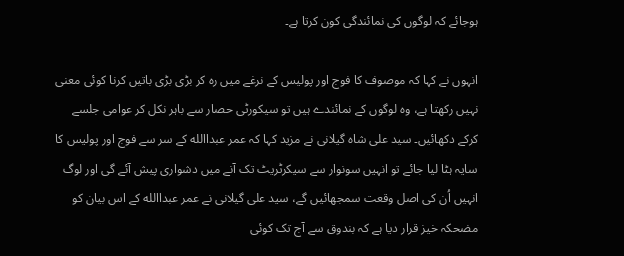ہوجائے کہ لوگوں کی نمائندگی کون کرتا ہے۔

انہوں نے کہا کہ موصوف کا فوج اور پولیس کے نرغے میں رہ کر بڑی بڑی باتیں کرنا کوئی معنی نہیں رکھتا ہے، وہ لوگوں کے نمائندے ہیں تو سیکورٹی حصار سے باہر نکل کر عوامی جلسے کرکے دکھائیں۔ سید علی شاہ گیلانی نے مزید کہا کہ عمر عبداالله کے سر سے فوج اور پولیس کا سایہ ہٹا لیا جائے تو انہیں سونوار سے سیکرٹریٹ تک آنے میں دشواری پیش آئے گی اور لوگ انہیں اُن کی اصل وقعت سمجھائیں گے، سید علی گیلانی نے عمر عبداالله کے اس بیان کو مضحکہ خیز قرار دیا ہے کہ بندوق سے آج تک کوئی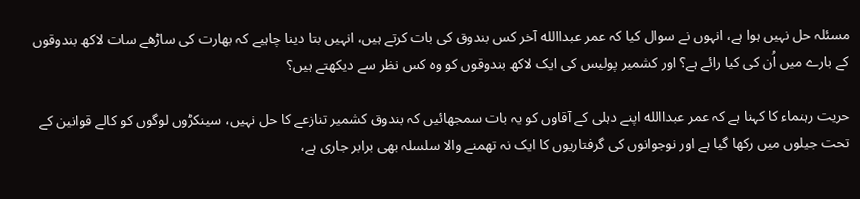مسئلہ حل نہیں ہوا ہے، انہوں نے سوال کیا کہ عمر عبداالله آخر کس بندوق کی بات کرتے ہیں، انہیں بتا دینا چاہیے کہ بھارت کی ساڑھے سات لاکھ بندوقوں کے بارے میں اُن کی کیا رائے ہے؟ اور کشمیر پولیس کی ایک لاکھ بندوقوں کو وہ کس نظر سے دیکھتے ہیں؟

حریت رہنماء کا کہنا ہے کہ عمر عبداالله اپنے دہلی کے آقاوں کو یہ بات سمجھائیں کہ بندوق کشمیر تنازعے کا حل نہیں، سینکڑوں لوگوں کو کالے قوانین کے تحت جیلوں میں رکھا گیا ہے اور نوجوانوں کی گرفتاریوں کا ایک نہ تھمنے والا سلسلہ بھی برابر جاری ہے،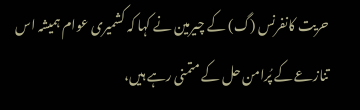حریت کانفرنس (گ) کے چیرمین نے کہا کہ کشمیری عوام ہمیشہ اس تنازعے کے پُرامن حل کے متمنی رہے ہیں،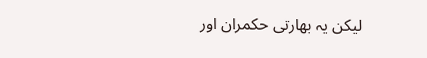لیکن یہ بھارتی حکمران اور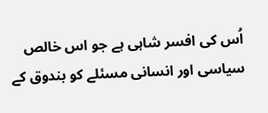اُس کی افسر شاہی ہے جو اس خالص سیاسی اور انسانی مسئلے کو بندوق کے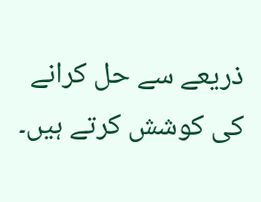ذریعے سے حل کرانے کی کوشش کرتے ہیں۔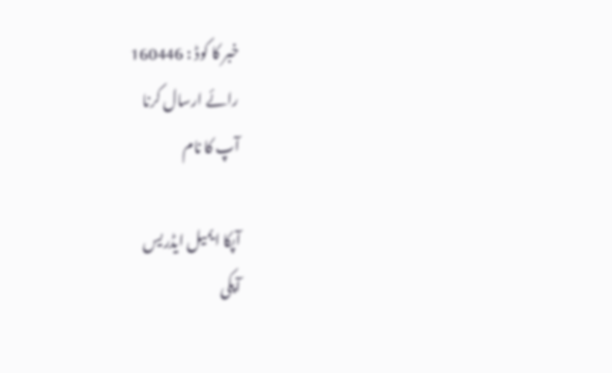خبر کا کوڈ : 160446
رائے ارسال کرنا
آپ کا نام

آپکا ایمیل ایڈریس
آپکی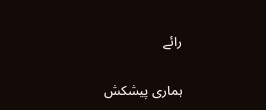رائے

ہماری پیشکش